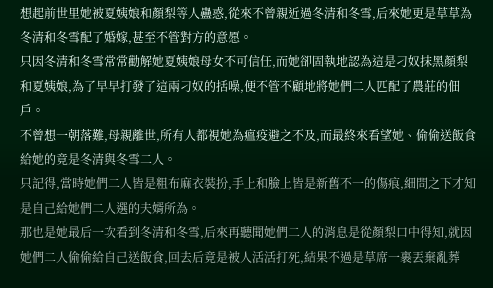想起前世里她被夏姨娘和顏梨等人蠱惑,從來不曾親近過冬清和冬雪,后來她更是草草為冬清和冬雪配了婚嫁,甚至不管對方的意愿。
只因冬清和冬雪常常勸解她夏姨娘母女不可信任,而她卻固執地認為這是刁奴抹黑顏梨和夏姨娘,為了早早打發了這兩刁奴的括噪,便不管不顧地將她們二人匹配了農莊的佃戶。
不曾想一朝落難,母親離世,所有人都視她為瘟疫避之不及,而最終來看望她、偷偷送飯食給她的竟是冬清與冬雪二人。
只記得,當時她們二人皆是粗布麻衣裝扮,手上和臉上皆是新舊不一的傷痕,細問之下才知是自己給她們二人選的夫婿所為。
那也是她最后一次看到冬清和冬雪,后來再聽聞她們二人的消息是從顏梨口中得知,就因她們二人偷偷給自己送飯食,回去后竟是被人活活打死,結果不過是草席一裹丟棄亂葬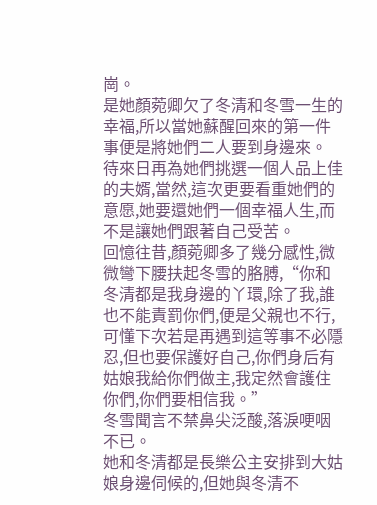崗。
是她顏菀卿欠了冬清和冬雪一生的幸福,所以當她蘇醒回來的第一件事便是將她們二人要到身邊來。
待來日再為她們挑選一個人品上佳的夫婿,當然,這次更要看重她們的意愿,她要還她們一個幸福人生,而不是讓她們跟著自己受苦。
回憶往昔,顏菀卿多了幾分感性,微微彎下腰扶起冬雪的胳膊,“你和冬清都是我身邊的丫環,除了我,誰也不能責罰你們,便是父親也不行,可懂下次若是再遇到這等事不必隱忍,但也要保護好自己,你們身后有姑娘我給你們做主,我定然會護住你們,你們要相信我。”
冬雪聞言不禁鼻尖泛酸,落淚哽咽不已。
她和冬清都是長樂公主安排到大姑娘身邊伺候的,但她與冬清不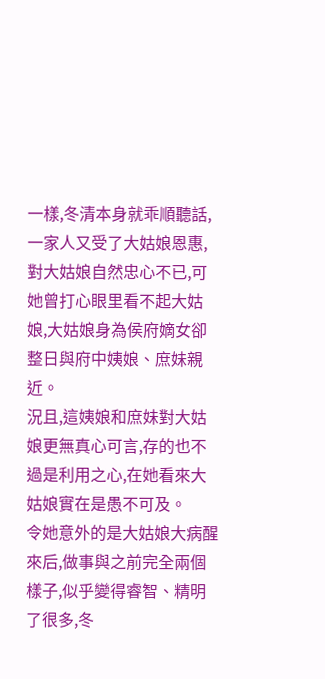一樣,冬清本身就乖順聽話,一家人又受了大姑娘恩惠,對大姑娘自然忠心不已,可她曾打心眼里看不起大姑娘,大姑娘身為侯府嫡女卻整日與府中姨娘、庶妹親近。
況且,這姨娘和庶妹對大姑娘更無真心可言,存的也不過是利用之心,在她看來大姑娘實在是愚不可及。
令她意外的是大姑娘大病醒來后,做事與之前完全兩個樣子,似乎變得睿智、精明了很多,冬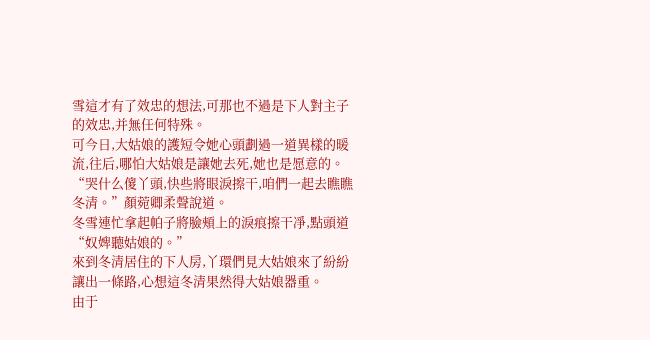雪這才有了效忠的想法,可那也不過是下人對主子的效忠,并無任何特殊。
可今日,大姑娘的護短令她心頭劃過一道異樣的暖流,往后,哪怕大姑娘是讓她去死,她也是愿意的。
“哭什么傻丫頭,快些將眼淚擦干,咱們一起去瞧瞧冬清。”顏菀卿柔聲說道。
冬雪連忙拿起帕子將臉頰上的淚痕擦干凈,點頭道“奴婢聽姑娘的。”
來到冬清居住的下人房,丫環們見大姑娘來了紛紛讓出一條路,心想這冬清果然得大姑娘器重。
由于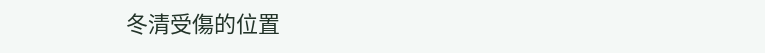冬清受傷的位置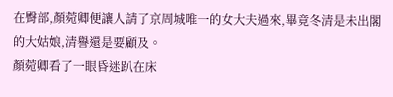在臀部,顏菀卿便讓人請了京周城唯一的女大夫過來,畢竟冬清是未出閣的大姑娘,清譽還是要顧及。
顏菀卿看了一眼昏迷趴在床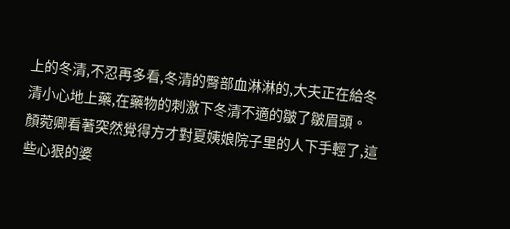上的冬清,不忍再多看,冬清的臀部血淋淋的,大夫正在給冬清小心地上藥,在藥物的刺激下冬清不適的皺了皺眉頭。
顏菀卿看著突然覺得方才對夏姨娘院子里的人下手輕了,這些心狠的婆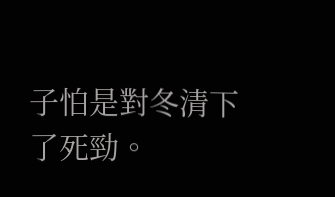子怕是對冬清下了死勁。